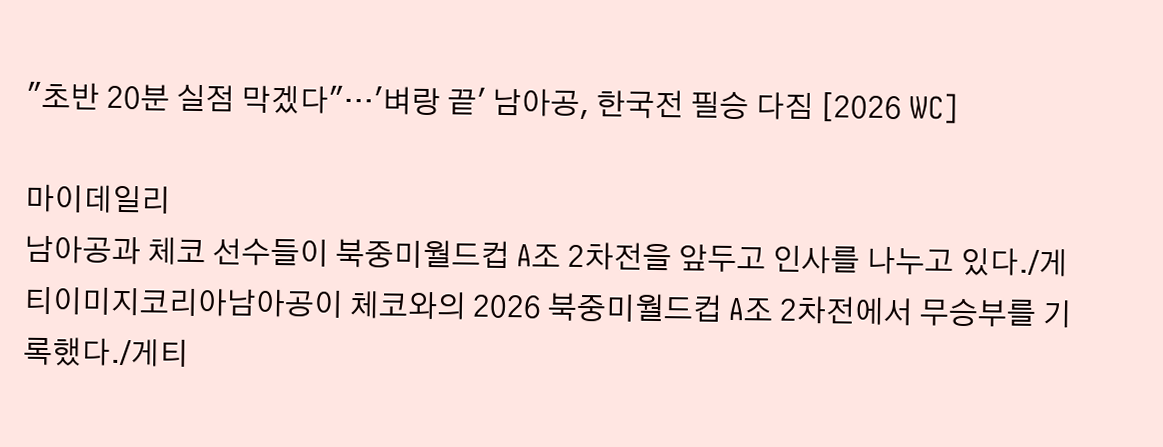"초반 20분 실점 막겠다"…'벼랑 끝' 남아공, 한국전 필승 다짐 [2026 WC]

마이데일리
남아공과 체코 선수들이 북중미월드컵 A조 2차전을 앞두고 인사를 나누고 있다./게티이미지코리아남아공이 체코와의 2026 북중미월드컵 A조 2차전에서 무승부를 기록했다./게티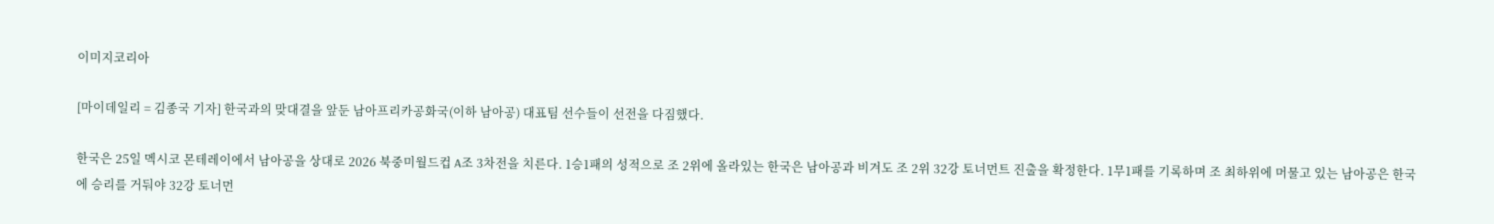이미지코리아

[마이데일리 = 김종국 기자] 한국과의 맞대결을 앞둔 남아프리카공화국(이하 남아공) 대표팀 선수들이 선전을 다짐했다.

한국은 25일 멕시코 몬테레이에서 남아공을 상대로 2026 북중미월드컵 A조 3차전을 치른다. 1승1패의 성적으로 조 2위에 올라있는 한국은 남아공과 비겨도 조 2위 32강 토너먼트 진출을 확정한다. 1무1패를 기록하며 조 최하위에 머물고 있는 남아공은 한국에 승리를 거둬야 32강 토너먼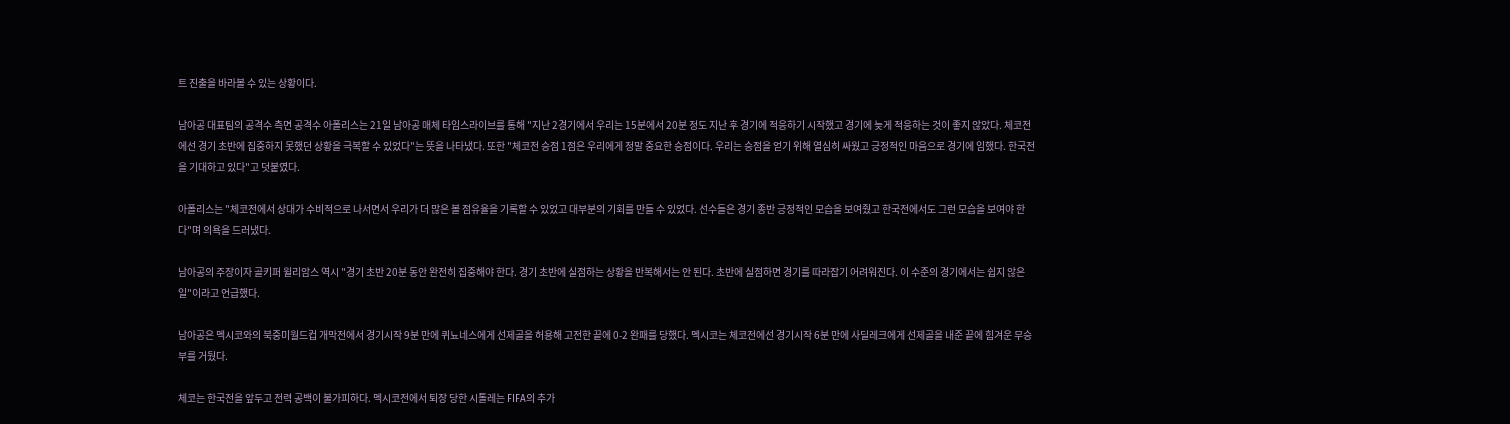트 진출을 바라볼 수 있는 상황이다.

남아공 대표팀의 공격수 측면 공격수 아폴리스는 21일 남아공 매체 타임스라이브를 통해 "지난 2경기에서 우리는 15분에서 20분 정도 지난 후 경기에 적응하기 시작했고 경기에 늦게 적응하는 것이 좋지 않았다. 체코전에선 경기 초반에 집중하지 못했던 상황을 극복할 수 있었다"는 뜻을 나타냈다. 또한 "체코전 승점 1점은 우리에게 정말 중요한 승점이다. 우리는 승점을 얻기 위해 열심히 싸웠고 긍정적인 마음으로 경기에 임했다. 한국전을 기대하고 있다"고 덧붙였다.

아폴리스는 "체코전에서 상대가 수비적으로 나서면서 우리가 더 많은 볼 점유율을 기록할 수 있었고 대부분의 기회를 만들 수 있었다. 선수들은 경기 종반 긍정적인 모습을 보여줬고 한국전에서도 그런 모습을 보여야 한다"며 의욕을 드러냈다.

남아공의 주장이자 골키퍼 윌리암스 역시 "경기 초반 20분 동안 완전히 집중해야 한다. 경기 초반에 실점하는 상황을 반복해서는 안 된다. 초반에 실점하면 경기를 따라잡기 어려워진다. 이 수준의 경기에서는 쉽지 않은 일"이라고 언급했다.

남아공은 멕시코와의 북중미월드컵 개막전에서 경기시작 9분 만에 퀴뇨네스에게 선제골을 허용해 고전한 끝에 0-2 완패를 당했다. 멕시코는 체코전에선 경기시작 6분 만에 사딜레크에게 선제골을 내준 끝에 힘겨운 무승부를 거뒀다.

체코는 한국전을 앞두고 전력 공백이 불가피하다. 멕시코전에서 퇴장 당한 시톨레는 FIFA의 추가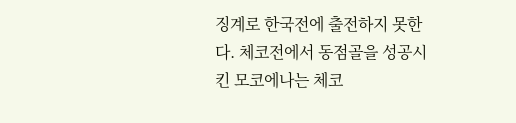징계로 한국전에 출전하지 못한다. 체코전에서 동점골을 성공시킨 모코에나는 체코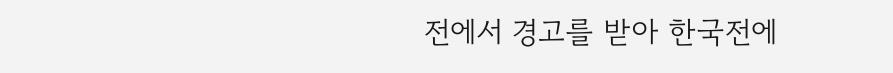전에서 경고를 받아 한국전에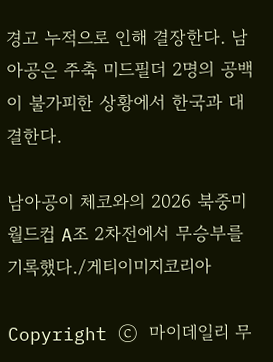경고 누적으로 인해 결장한다. 남아공은 주축 미드필더 2명의 공백이 불가피한 상황에서 한국과 대결한다.

남아공이 체코와의 2026 북중미월드컵 A조 2차전에서 무승부를 기록했다./게티이미지코리아

Copyright ⓒ 마이데일리 무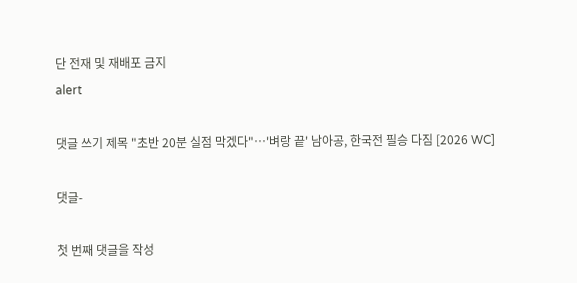단 전재 및 재배포 금지
alert

댓글 쓰기 제목 "초반 20분 실점 막겠다"…'벼랑 끝' 남아공, 한국전 필승 다짐 [2026 WC]

댓글-

첫 번째 댓글을 작성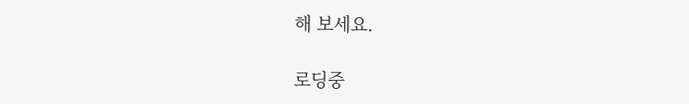해 보세요.

로딩중